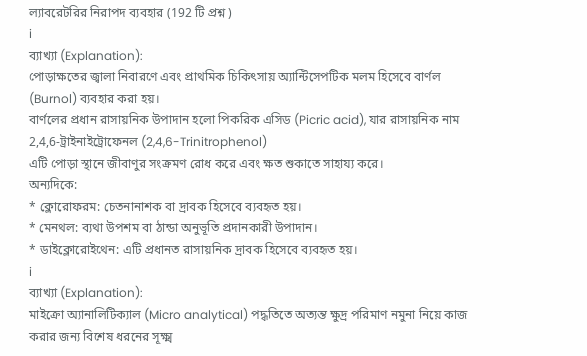ল্যাবরেটরির নিরাপদ ব্যবহার (192 টি প্রশ্ন )
i
ব্যাখ্যা (Explanation):
পোড়াক্ষতের জ্বালা নিবারণে এবং প্রাথমিক চিকিৎসায় অ্যান্টিসেপটিক মলম হিসেবে বার্ণল (Burnol) ব্যবহার করা হয়।
বার্ণলের প্রধান রাসায়নিক উপাদান হলো পিকরিক এসিড (Picric acid), যার রাসায়নিক নাম 2,4,6-ট্রাইনাইট্রোফেনল (2,4,6-Trinitrophenol)
এটি পোড়া স্থানে জীবাণুর সংক্রমণ রোধ করে এবং ক্ষত শুকাতে সাহায্য করে।
অন্যদিকে:
* ক্লোরোফরম: চেতনানাশক বা দ্রাবক হিসেবে ব্যবহৃত হয়।
* মেনথল: ব্যথা উপশম বা ঠান্ডা অনুভূতি প্রদানকারী উপাদান।
* ডাইক্লোরোইথেন: এটি প্রধানত রাসায়নিক দ্রাবক হিসেবে ব্যবহৃত হয়।
i
ব্যাখ্যা (Explanation):
মাইক্রো অ্যানালিটিক্যাল (Micro analytical) পদ্ধতিতে অত্যন্ত ক্ষুদ্র পরিমাণ নমুনা নিয়ে কাজ করার জন্য বিশেষ ধরনের সূক্ষ্ম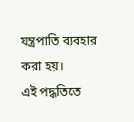যন্ত্রপাতি ব্যবহার করা হয়।
এই পদ্ধতিতে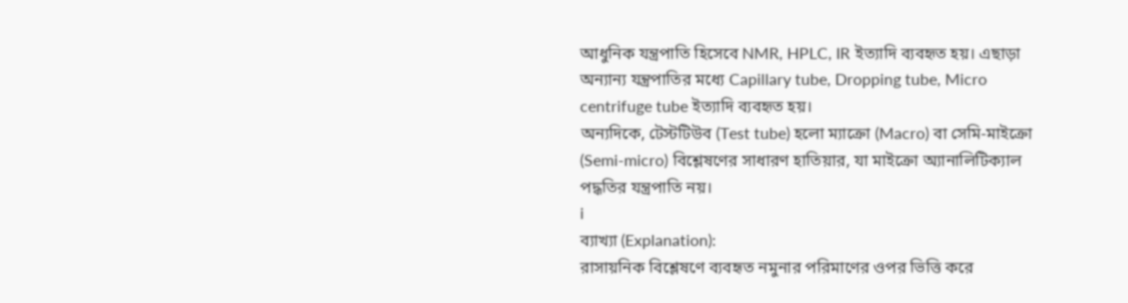আধুনিক যন্ত্রপাতি হিসেবে NMR, HPLC, IR ইত্যাদি ব্যবহৃত হয়। এছাড়া অন্যান্য যন্ত্রপাতির মধ্যে Capillary tube, Dropping tube, Micro centrifuge tube ইত্যাদি ব্যবহৃত হয়।
অন্যদিকে, টেস্টটিউব (Test tube) হলো ম্যাক্রো (Macro) বা সেমি-মাইক্রো (Semi-micro) বিশ্লেষণের সাধারণ হাতিয়ার, যা মাইক্রো অ্যানালিটিক্যাল পদ্ধতির যন্ত্রপাতি নয়।
i
ব্যাখ্যা (Explanation):
রাসায়নিক বিশ্লেষণে ব্যবহৃত নমুনার পরিমাণের ওপর ভিত্তি করে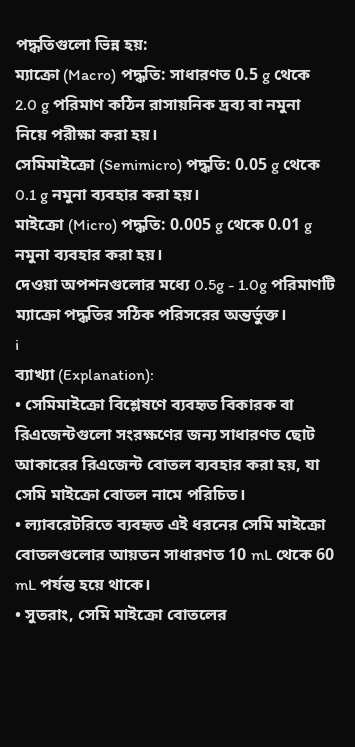পদ্ধতিগুলো ভিন্ন হয়:
ম্যাক্রো (Macro) পদ্ধতি: সাধারণত 0.5 g থেকে 2.0 g পরিমাণ কঠিন রাসায়নিক দ্রব্য বা নমুনা নিয়ে পরীক্ষা করা হয়।
সেমিমাইক্রো (Semimicro) পদ্ধতি: 0.05 g থেকে 0.1 g নমুনা ব্যবহার করা হয়।
মাইক্রো (Micro) পদ্ধতি: 0.005 g থেকে 0.01 g নমুনা ব্যবহার করা হয়।
দেওয়া অপশনগুলোর মধ্যে 0.5g - 1.0g পরিমাণটি ম্যাক্রো পদ্ধতির সঠিক পরিসরের অন্তর্ভুক্ত।
i
ব্যাখ্যা (Explanation):
• সেমিমাইক্রো বিশ্লেষণে ব্যবহৃত বিকারক বা রিএজেন্টগুলো সংরক্ষণের জন্য সাধারণত ছোট আকারের রিএজেন্ট বোতল ব্যবহার করা হয়, যা সেমি মাইক্রো বোতল নামে পরিচিত।
• ল্যাবরেটরিতে ব্যবহৃত এই ধরনের সেমি মাইক্রো বোতলগুলোর আয়তন সাধারণত 10 mL থেকে 60 mL পর্যন্ত হয়ে থাকে।
• সুতরাং, সেমি মাইক্রো বোতলের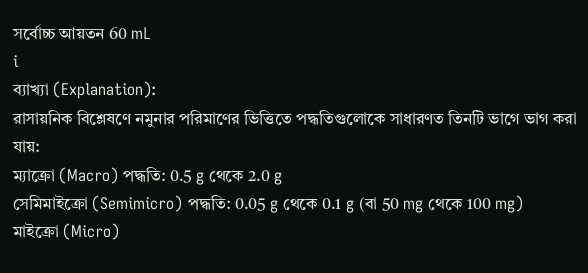সর্বোচ্চ আয়তন 60 mL
i
ব্যাখ্যা (Explanation):
রাসায়নিক বিশ্লেষণে নমুনার পরিমাণের ভিত্তিতে পদ্ধতিগুলোকে সাধারণত তিনটি ভাগে ভাগ করা যায়:
ম্যাক্রো (Macro) পদ্ধতি: 0.5 g থেকে 2.0 g
সেমিমাইক্রো (Semimicro) পদ্ধতি: 0.05 g থেকে 0.1 g (বা 50 mg থেকে 100 mg)
মাইক্রো (Micro)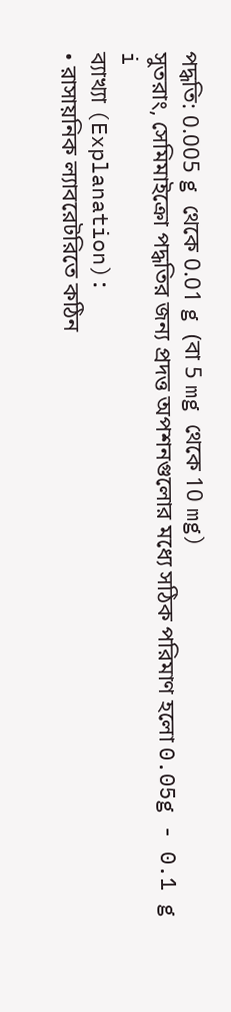পদ্ধতি: 0.005 g থেকে 0.01 g (বা 5 mg থেকে 10 mg)
সুতরাং, সেমিমাইক্রো পদ্ধতির জন্য প্রদত্ত অপশনগুলোর মধ্যে সঠিক পরিমাণ হলো 0.05g - 0.1 g
i
ব্যাখ্যা (Explanation):
• রাসায়নিক ল্যাবরেটরিতে কঠিন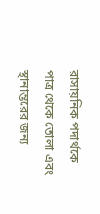রাসায়নিক পদার্থকে পাত্র থেকে তোলা এবং স্থানান্তরের জন্য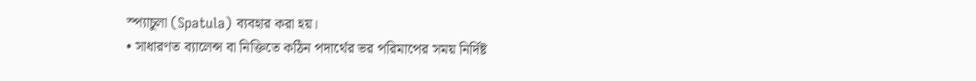স্প্যাচুলা (Spatula) ব্যবহার করা হয়।
• সাধারণত ব্যালেন্স বা নিক্তিতে কঠিন পদার্থের ভর পরিমাপের সময় নির্দিষ্ট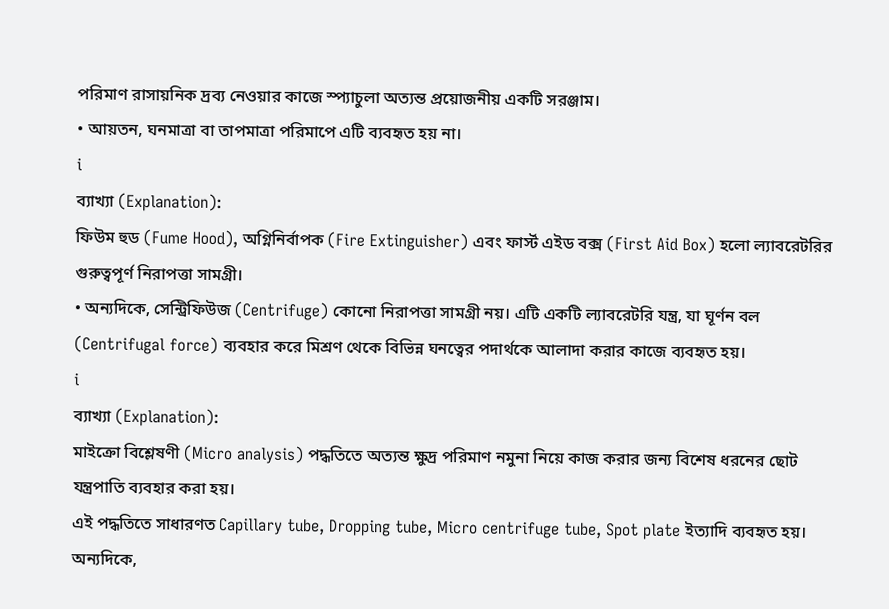পরিমাণ রাসায়নিক দ্রব্য নেওয়ার কাজে স্প্যাচুলা অত্যন্ত প্রয়োজনীয় একটি সরঞ্জাম।
• আয়তন, ঘনমাত্রা বা তাপমাত্রা পরিমাপে এটি ব্যবহৃত হয় না।
i
ব্যাখ্যা (Explanation):
ফিউম হুড (Fume Hood), অগ্নিনির্বাপক (Fire Extinguisher) এবং ফার্স্ট এইড বক্স (First Aid Box) হলো ল্যাবরেটরির গুরুত্বপূর্ণ নিরাপত্তা সামগ্রী।
• অন্যদিকে, সেন্ট্রিফিউজ (Centrifuge) কোনো নিরাপত্তা সামগ্রী নয়। এটি একটি ল্যাবরেটরি যন্ত্র, যা ঘূর্ণন বল (Centrifugal force) ব্যবহার করে মিশ্রণ থেকে বিভিন্ন ঘনত্বের পদার্থকে আলাদা করার কাজে ব্যবহৃত হয়।
i
ব্যাখ্যা (Explanation):
মাইক্রো বিশ্লেষণী (Micro analysis) পদ্ধতিতে অত্যন্ত ক্ষুদ্র পরিমাণ নমুনা নিয়ে কাজ করার জন্য বিশেষ ধরনের ছোট যন্ত্রপাতি ব্যবহার করা হয়।
এই পদ্ধতিতে সাধারণত Capillary tube, Dropping tube, Micro centrifuge tube, Spot plate ইত্যাদি ব্যবহৃত হয়।
অন্যদিকে,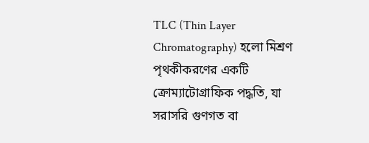TLC (Thin Layer Chromatography) হলো মিশ্রণ পৃথকীকরণের একটি ক্রোম্যাটোগ্রাফিক পদ্ধতি, যা সরাসরি গুণগত বা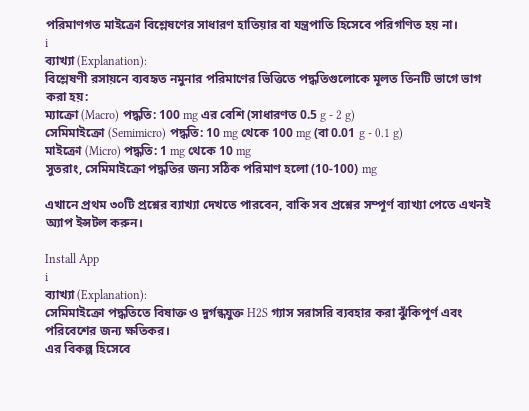পরিমাণগত মাইক্রো বিশ্লেষণের সাধারণ হাতিয়ার বা যন্ত্রপাতি হিসেবে পরিগণিত হয় না।
i
ব্যাখ্যা (Explanation):
বিশ্লেষণী রসায়নে ব্যবহৃত নমুনার পরিমাণের ভিত্তিতে পদ্ধতিগুলোকে মূলত তিনটি ভাগে ভাগ করা হয়:
ম্যাক্রো (Macro) পদ্ধতি: 100 mg এর বেশি (সাধারণত 0.5 g - 2 g)
সেমিমাইক্রো (Semimicro) পদ্ধতি: 10 mg থেকে 100 mg (বা 0.01 g - 0.1 g)
মাইক্রো (Micro) পদ্ধতি: 1 mg থেকে 10 mg
সুতরাং, সেমিমাইক্রো পদ্ধতির জন্য সঠিক পরিমাণ হলো (10-100) mg

এখানে প্রথম ৩০টি প্রশ্নের ব্যাখ্যা দেখতে পারবেন, বাকি সব প্রশ্নের সম্পূর্ণ ব্যাখ্যা পেতে এখনই অ্যাপ ইন্সটল করুন।

Install App
i
ব্যাখ্যা (Explanation):
সেমিমাইক্রো পদ্ধতিতে বিষাক্ত ও দুর্গন্ধযুক্ত H2S গ্যাস সরাসরি ব্যবহার করা ঝুঁকিপূর্ণ এবং পরিবেশের জন্য ক্ষতিকর।
এর বিকল্প হিসেবে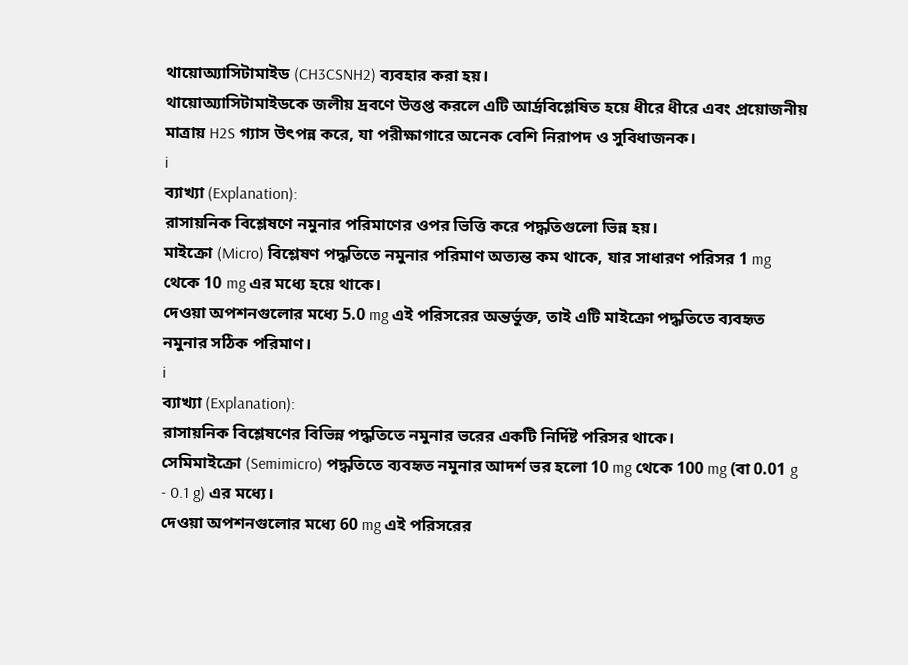থায়োঅ্যাসিটামাইড (CH3CSNH2) ব্যবহার করা হয়।
থায়োঅ্যাসিটামাইডকে জলীয় দ্রবণে উত্তপ্ত করলে এটি আর্দ্রবিশ্লেষিত হয়ে ধীরে ধীরে এবং প্রয়োজনীয় মাত্রায় H2S গ্যাস উৎপন্ন করে, যা পরীক্ষাগারে অনেক বেশি নিরাপদ ও সুবিধাজনক।
i
ব্যাখ্যা (Explanation):
রাসায়নিক বিশ্লেষণে নমুনার পরিমাণের ওপর ভিত্তি করে পদ্ধতিগুলো ভিন্ন হয়।
মাইক্রো (Micro) বিশ্লেষণ পদ্ধতিতে নমুনার পরিমাণ অত্যন্ত কম থাকে, যার সাধারণ পরিসর 1 mg থেকে 10 mg এর মধ্যে হয়ে থাকে।
দেওয়া অপশনগুলোর মধ্যে 5.0 mg এই পরিসরের অন্তর্ভুক্ত, তাই এটি মাইক্রো পদ্ধতিতে ব্যবহৃত নমুনার সঠিক পরিমাণ।
i
ব্যাখ্যা (Explanation):
রাসায়নিক বিশ্লেষণের বিভিন্ন পদ্ধতিতে নমুনার ভরের একটি নির্দিষ্ট পরিসর থাকে।
সেমিমাইক্রো (Semimicro) পদ্ধতিতে ব্যবহৃত নমুনার আদর্শ ভর হলো 10 mg থেকে 100 mg (বা 0.01 g - 0.1 g) এর মধ্যে।
দেওয়া অপশনগুলোর মধ্যে 60 mg এই পরিসরের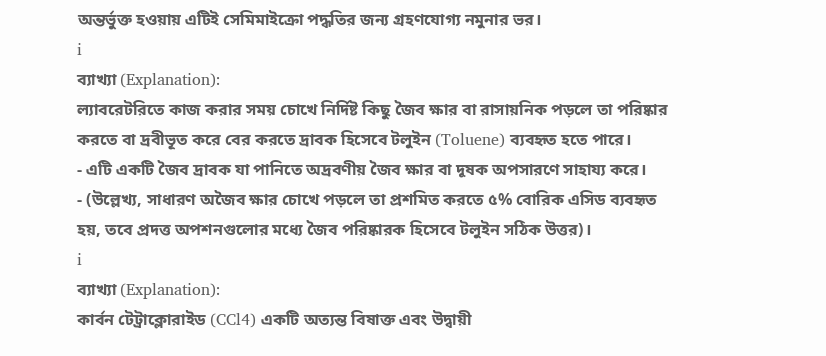অন্তর্ভুক্ত হওয়ায় এটিই সেমিমাইক্রো পদ্ধতির জন্য গ্রহণযোগ্য নমুনার ভর।
i
ব্যাখ্যা (Explanation):
ল্যাবরেটরিতে কাজ করার সময় চোখে নির্দিষ্ট কিছু জৈব ক্ষার বা রাসায়নিক পড়লে তা পরিষ্কার করতে বা দ্রবীভূত করে বের করতে দ্রাবক হিসেবে টলুইন (Toluene) ব্যবহৃত হতে পারে।
- এটি একটি জৈব দ্রাবক যা পানিতে অদ্রবণীয় জৈব ক্ষার বা দূষক অপসারণে সাহায্য করে।
- (উল্লেখ্য, সাধারণ অজৈব ক্ষার চোখে পড়লে তা প্রশমিত করতে ৫% বোরিক এসিড ব্যবহৃত হয়, তবে প্রদত্ত অপশনগুলোর মধ্যে জৈব পরিষ্কারক হিসেবে টলুইন সঠিক উত্তর)।
i
ব্যাখ্যা (Explanation):
কার্বন টেট্রাক্লোরাইড (CCl4) একটি অত্যন্ত বিষাক্ত এবং উদ্বায়ী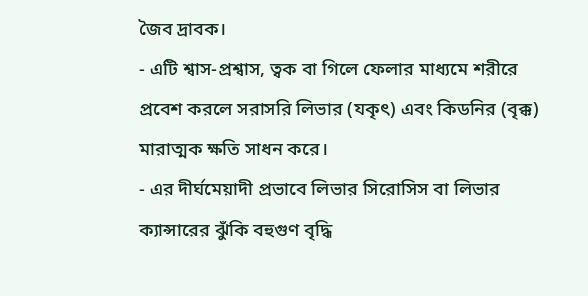জৈব দ্রাবক।
- এটি শ্বাস-প্রশ্বাস, ত্বক বা গিলে ফেলার মাধ্যমে শরীরে প্রবেশ করলে সরাসরি লিভার (যকৃৎ) এবং কিডনির (বৃক্ক) মারাত্মক ক্ষতি সাধন করে।
- এর দীর্ঘমেয়াদী প্রভাবে লিভার সিরোসিস বা লিভার ক্যান্সারের ঝুঁকি বহুগুণ বৃদ্ধি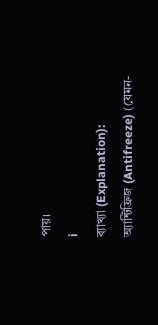পায়।
i
ব্যাখ্যা (Explanation):
অ্যান্টিফ্রিজ (Antifreeze) (যেমন-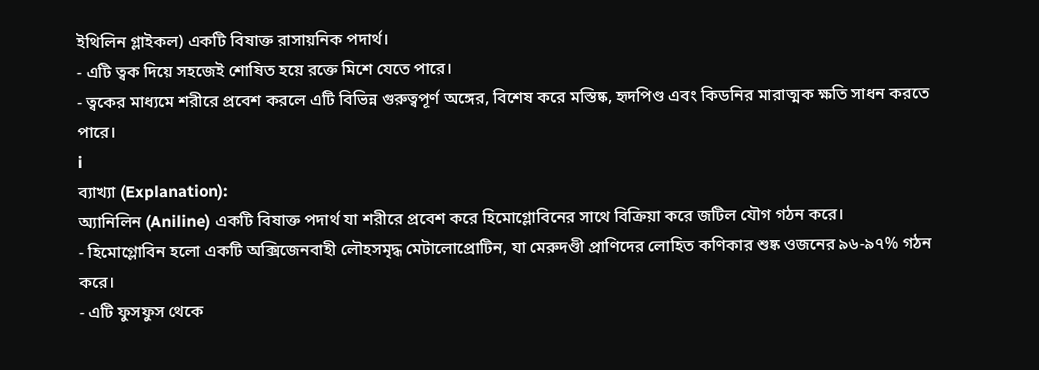ইথিলিন গ্লাইকল) একটি বিষাক্ত রাসায়নিক পদার্থ।
- এটি ত্বক দিয়ে সহজেই শোষিত হয়ে রক্তে মিশে যেতে পারে।
- ত্বকের মাধ্যমে শরীরে প্রবেশ করলে এটি বিভিন্ন গুরুত্বপূর্ণ অঙ্গের, বিশেষ করে মস্তিষ্ক, হৃদপিণ্ড এবং কিডনির মারাত্মক ক্ষতি সাধন করতে পারে।
i
ব্যাখ্যা (Explanation):
অ্যানিলিন (Aniline) একটি বিষাক্ত পদার্থ যা শরীরে প্রবেশ করে হিমোগ্লোবিনের সাথে বিক্রিয়া করে জটিল যৌগ গঠন করে।
- হিমোগ্লোবিন হলো একটি অক্সিজেনবাহী লৌহসমৃদ্ধ মেটালোপ্রোটিন, যা মেরুদণ্ডী প্রাণিদের লোহিত কণিকার শুষ্ক ওজনের ৯৬-৯৭% গঠন করে।
- এটি ফুসফুস থেকে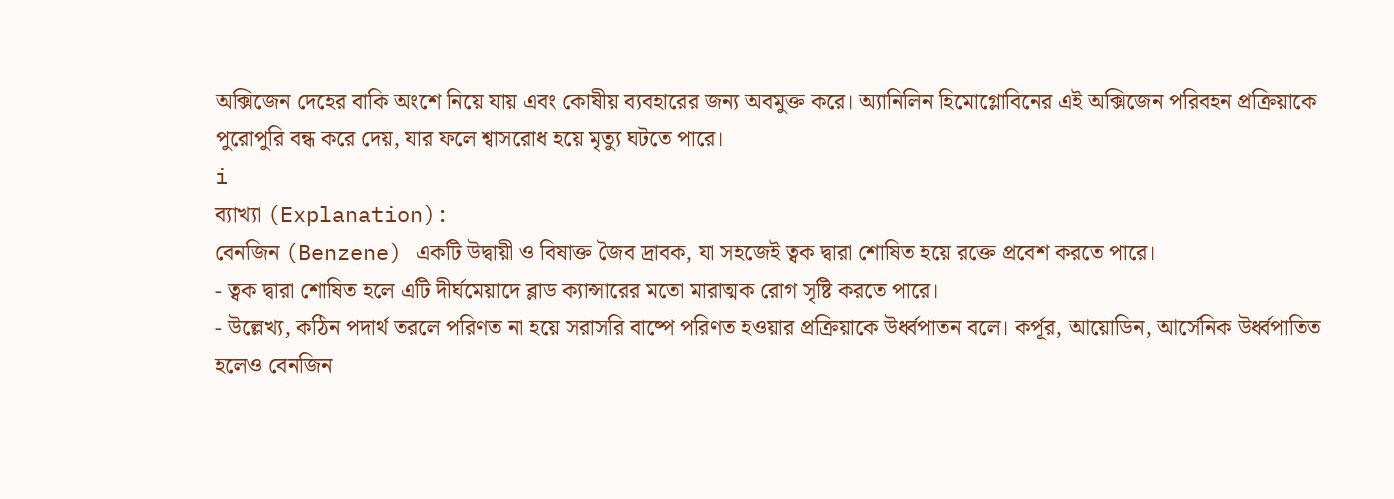অক্সিজেন দেহের বাকি অংশে নিয়ে যায় এবং কোষীয় ব্যবহারের জন্য অবমুক্ত করে। অ্যানিলিন হিমোগ্লোবিনের এই অক্সিজেন পরিবহন প্রক্রিয়াকে পুরোপুরি বন্ধ করে দেয়, যার ফলে শ্বাসরোধ হয়ে মৃত্যু ঘটতে পারে।
i
ব্যাখ্যা (Explanation):
বেনজিন (Benzene) একটি উদ্বায়ী ও বিষাক্ত জৈব দ্রাবক, যা সহজেই ত্বক দ্বারা শোষিত হয়ে রক্তে প্রবেশ করতে পারে।
- ত্বক দ্বারা শোষিত হলে এটি দীর্ঘমেয়াদে ব্লাড ক্যান্সারের মতো মারাত্মক রোগ সৃষ্টি করতে পারে।
- উল্লেখ্য, কঠিন পদার্থ তরলে পরিণত না হয়ে সরাসরি বাষ্পে পরিণত হওয়ার প্রক্রিয়াকে উর্ধ্বপাতন বলে। কর্পূর, আয়োডিন, আর্সেনিক উর্ধ্বপাতিত হলেও বেনজিন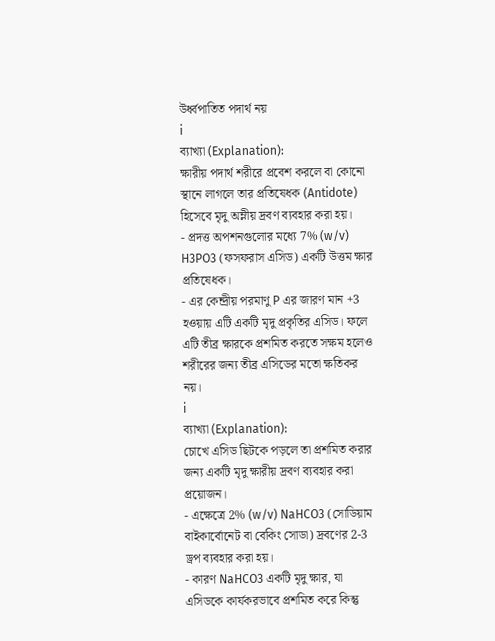উর্ধ্বপাতিত পদার্থ নয়
i
ব্যাখ্যা (Explanation):
ক্ষারীয় পদার্থ শরীরে প্রবেশ করলে বা কোনো স্থানে লাগলে তার প্রতিষেধক (Antidote) হিসেবে মৃদু অম্লীয় দ্রবণ ব্যবহার করা হয়।
- প্রদত্ত অপশনগুলোর মধ্যে 7% (w/v) H3PO3 (ফসফরাস এসিড) একটি উত্তম ক্ষার প্রতিষেধক।
- এর কেন্দ্রীয় পরমাণু P এর জারণ মান +3 হওয়ায় এটি একটি মৃদু প্রকৃতির এসিড। ফলে এটি তীব্র ক্ষারকে প্রশমিত করতে সক্ষম হলেও শরীরের জন্য তীব্র এসিডের মতো ক্ষতিকর নয়।
i
ব্যাখ্যা (Explanation):
চোখে এসিড ছিটকে পড়লে তা প্রশমিত করার জন্য একটি মৃদু ক্ষারীয় দ্রবণ ব্যবহার করা প্রয়োজন।
- এক্ষেত্রে 2% (w/v) NaHCO3 (সোডিয়াম বাইকার্বোনেট বা বেকিং সোডা) দ্রবণের 2-3 ড্রপ ব্যবহার করা হয়।
- কারণ NaHCO3 একটি মৃদু ক্ষার, যা এসিডকে কার্যকরভাবে প্রশমিত করে কিন্তু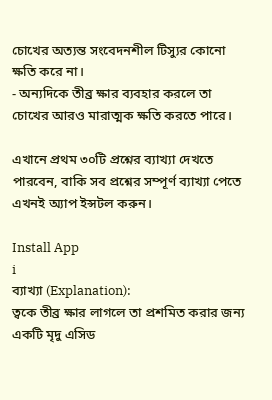চোখের অত্যন্ত সংবেদনশীল টিস্যুর কোনো ক্ষতি করে না।
- অন্যদিকে তীব্র ক্ষার ব্যবহার করলে তা চোখের আরও মারাত্মক ক্ষতি করতে পারে।

এখানে প্রথম ৩০টি প্রশ্নের ব্যাখ্যা দেখতে পারবেন, বাকি সব প্রশ্নের সম্পূর্ণ ব্যাখ্যা পেতে এখনই অ্যাপ ইন্সটল করুন।

Install App
i
ব্যাখ্যা (Explanation):
ত্বকে তীব্র ক্ষার লাগলে তা প্রশমিত করার জন্য একটি মৃদু এসিড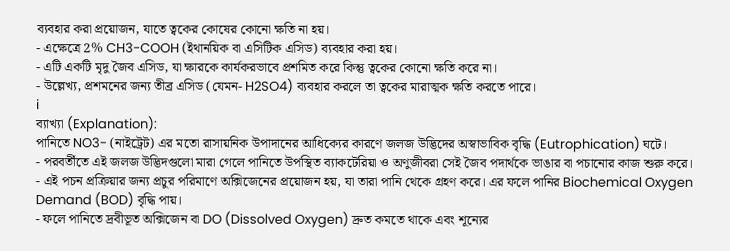ব্যবহার করা প্রয়োজন, যাতে ত্বকের কোষের কোনো ক্ষতি না হয়।
- এক্ষেত্রে 2% CH3-COOH (ইথানয়িক বা এসিটিক এসিড) ব্যবহার করা হয়।
- এটি একটি মৃদু জৈব এসিড, যা ক্ষারকে কার্যকরভাবে প্রশমিত করে কিন্তু ত্বকের কোনো ক্ষতি করে না।
- উল্লেখ্য, প্রশমনের জন্য তীব্র এসিড (যেমন- H2SO4) ব্যবহার করলে তা ত্বকের মারাত্মক ক্ষতি করতে পারে।
i
ব্যাখ্যা (Explanation):
পানিতে NO3- (নাইট্রেট) এর মতো রাসায়নিক উপাদানের আধিক্যের কারণে জলজ উদ্ভিদের অস্বাভাবিক বৃদ্ধি (Eutrophication) ঘটে।
- পরবর্তীতে এই জলজ উদ্ভিদগুলো মারা গেলে পানিতে উপস্থিত ব্যাকটেরিয়া ও অণুজীবরা সেই জৈব পদার্থকে ভাঙার বা পচানোর কাজ শুরু করে।
- এই পচন প্রক্রিয়ার জন্য প্রচুর পরিমাণে অক্সিজেনের প্রয়োজন হয়, যা তারা পানি থেকে গ্রহণ করে। এর ফলে পানির Biochemical Oxygen Demand (BOD) বৃদ্ধি পায়।
- ফলে পানিতে দ্রবীভূত অক্সিজেন বা DO (Dissolved Oxygen) দ্রুত কমতে থাকে এবং শূন্যের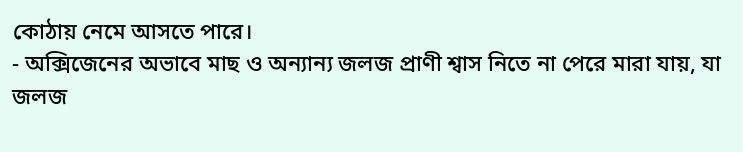কোঠায় নেমে আসতে পারে।
- অক্সিজেনের অভাবে মাছ ও অন্যান্য জলজ প্রাণী শ্বাস নিতে না পেরে মারা যায়, যা জলজ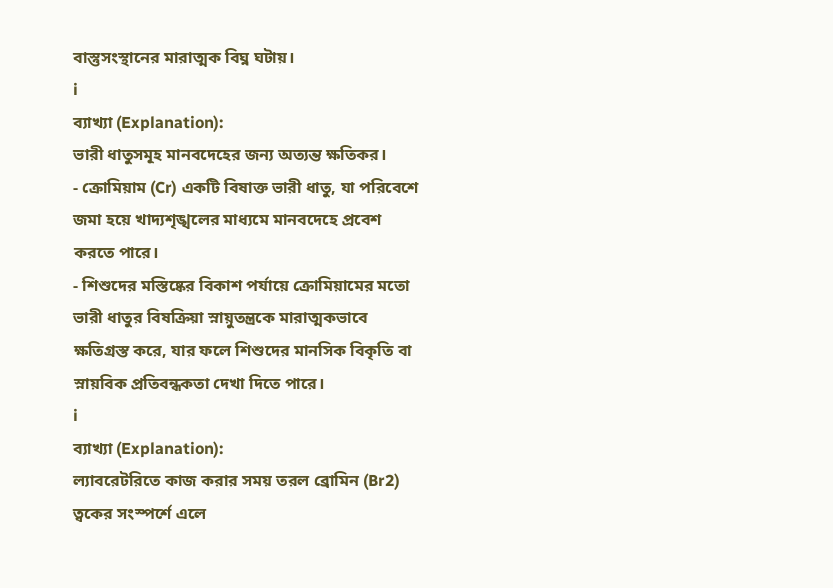বাস্তুসংস্থানের মারাত্মক বিঘ্ন ঘটায়।
i
ব্যাখ্যা (Explanation):
ভারী ধাতুসমূহ মানবদেহের জন্য অত্যন্ত ক্ষতিকর।
- ক্রোমিয়াম (Cr) একটি বিষাক্ত ভারী ধাতু, যা পরিবেশে জমা হয়ে খাদ্যশৃঙ্খলের মাধ্যমে মানবদেহে প্রবেশ করতে পারে।
- শিশুদের মস্তিষ্কের বিকাশ পর্যায়ে ক্রোমিয়ামের মতো ভারী ধাতুর বিষক্রিয়া স্নায়ুতন্ত্রকে মারাত্মকভাবে ক্ষতিগ্রস্ত করে, যার ফলে শিশুদের মানসিক বিকৃতি বা স্নায়বিক প্রতিবন্ধকতা দেখা দিতে পারে।
i
ব্যাখ্যা (Explanation):
ল্যাবরেটরিতে কাজ করার সময় তরল ব্রোমিন (Br2) ত্বকের সংস্পর্শে এলে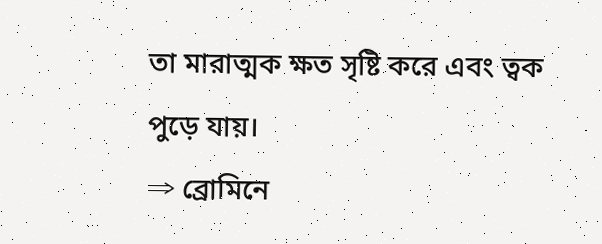তা মারাত্মক ক্ষত সৃষ্টি করে এবং ত্বক পুড়ে যায়।
⇒ ব্রোমিনে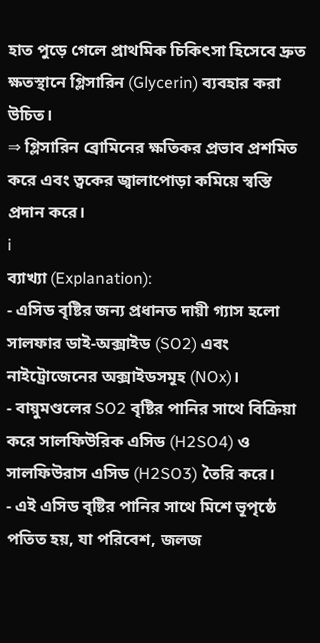হাত পুড়ে গেলে প্রাথমিক চিকিৎসা হিসেবে দ্রুত ক্ষতস্থানে গ্লিসারিন (Glycerin) ব্যবহার করা উচিত।
⇒ গ্লিসারিন ব্রোমিনের ক্ষতিকর প্রভাব প্রশমিত করে এবং ত্বকের জ্বালাপোড়া কমিয়ে স্বস্তি প্রদান করে।
i
ব্যাখ্যা (Explanation):
- এসিড বৃষ্টির জন্য প্রধানত দায়ী গ্যাস হলো সালফার ডাই-অক্সাইড (SO2) এবং নাইট্রোজেনের অক্সাইডসমূহ (NOx)।
- বায়ুমণ্ডলের SO2 বৃষ্টির পানির সাথে বিক্রিয়া করে সালফিউরিক এসিড (H2SO4) ও সালফিউরাস এসিড (H2SO3) তৈরি করে।
- এই এসিড বৃষ্টির পানির সাথে মিশে ভূপৃষ্ঠে পতিত হয়, যা পরিবেশ, জলজ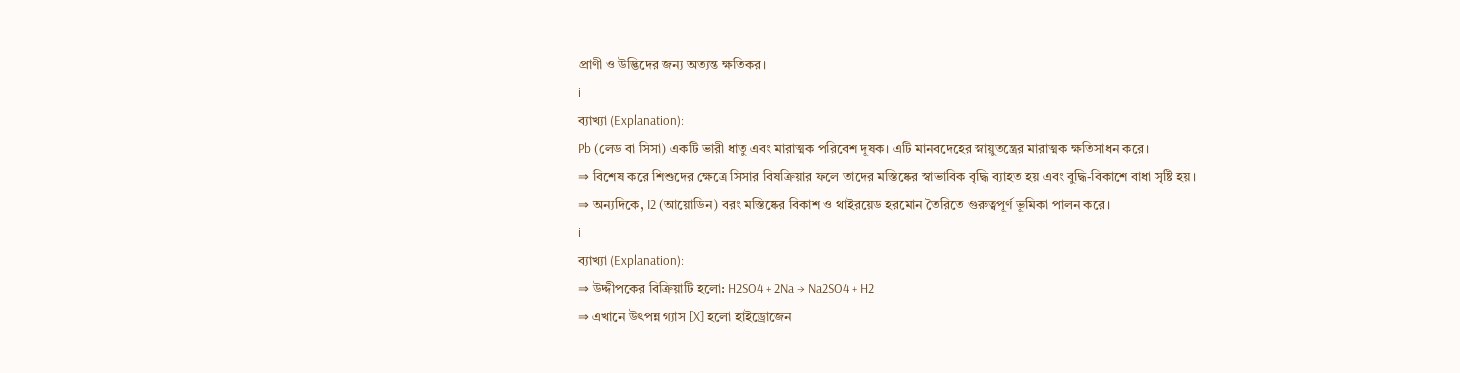প্রাণী ও উদ্ভিদের জন্য অত্যন্ত ক্ষতিকর।
i
ব্যাখ্যা (Explanation):
Pb (লেড বা সিসা) একটি ভারী ধাতু এবং মারাত্মক পরিবেশ দূষক। এটি মানবদেহের স্নায়ুতন্ত্রের মারাত্মক ক্ষতিসাধন করে।
⇒ বিশেষ করে শিশুদের ক্ষেত্রে সিসার বিষক্রিয়ার ফলে তাদের মস্তিষ্কের স্বাভাবিক বৃদ্ধি ব্যাহত হয় এবং বুদ্ধি-বিকাশে বাধা সৃষ্টি হয়।
⇒ অন্যদিকে, I2 (আয়োডিন) বরং মস্তিষ্কের বিকাশ ও থাইরয়েড হরমোন তৈরিতে গুরুত্বপূর্ণ ভূমিকা পালন করে।
i
ব্যাখ্যা (Explanation):
⇒ উদ্দীপকের বিক্রিয়াটি হলো: H2SO4 + 2Na → Na2SO4 + H2
⇒ এখানে উৎপন্ন গ্যাস [X] হলো হাইড্রোজেন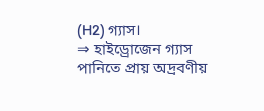(H2) গ্যাস।
⇒ হাইড্রোজেন গ্যাস পানিতে প্রায় অদ্রবণীয়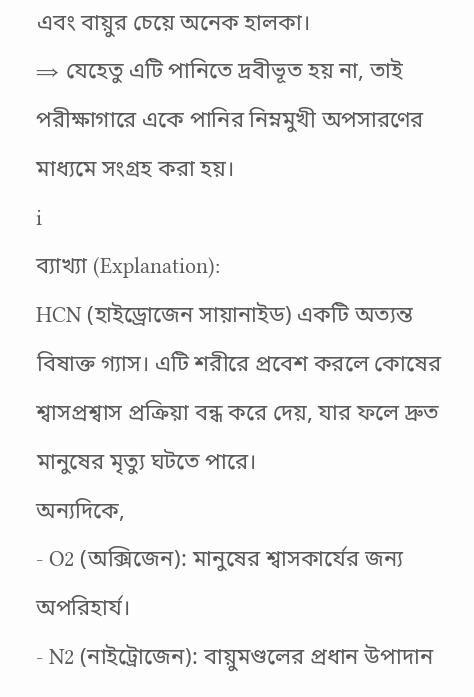এবং বায়ুর চেয়ে অনেক হালকা।
⇒ যেহেতু এটি পানিতে দ্রবীভূত হয় না, তাই পরীক্ষাগারে একে পানির নিম্নমুখী অপসারণের মাধ্যমে সংগ্রহ করা হয়।
i
ব্যাখ্যা (Explanation):
HCN (হাইড্রোজেন সায়ানাইড) একটি অত্যন্ত বিষাক্ত গ্যাস। এটি শরীরে প্রবেশ করলে কোষের শ্বাসপ্রশ্বাস প্রক্রিয়া বন্ধ করে দেয়, যার ফলে দ্রুত মানুষের মৃত্যু ঘটতে পারে।
অন্যদিকে,
- O2 (অক্সিজেন): মানুষের শ্বাসকার্যের জন্য অপরিহার্য।
- N2 (নাইট্রোজেন): বায়ুমণ্ডলের প্রধান উপাদান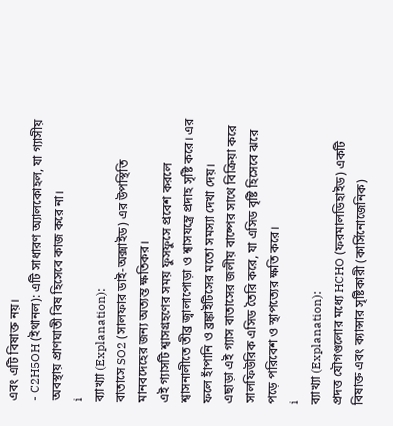এবং এটি বিষাক্ত নয়।
- C2H5OH (ইথানল): এটি সাধারণ অ্যালকোহল, যা গ্যাসীয় অবস্থায় প্রাণঘাতী বিষ হিসেবে কাজ করে না।
i
ব্যাখ্যা (Explanation):
বাতাসে SO2 (সালফার ডাই-অক্সাইড) এর উপস্থিতি মানবদেহের জন্য অত্যন্ত ক্ষতিকর।
এই গ্যাসটি শ্বাসগ্রহণের সময় ফুসফুসে প্রবেশ করলে শ্বাসনালীতে তীব্র জ্বালাপোড়া ও শ্বাসযন্ত্রে প্রদাহ সৃষ্টি করে। এর ফলে হাঁপানি ও ব্রঙ্কাইটিসের মতো সমস্যা দেখা দেয়।
এছাড়া এই গ্যাস বাতাসের জলীয় বাষ্পের সাথে বিক্রিয়া করে সালফিউরিক এসিড তৈরি করে, যা এসিড বৃষ্টি হিসেবে ঝরে পড়ে পরিবেশ ও স্থাপত্যের ক্ষতি করে।
i
ব্যাখ্যা (Explanation):
প্রদত্ত যৌগগুলোর মধ্যে HCHO (ফরমালডিহাইড) একটি বিষাক্ত এবং ক্যান্সার সৃষ্টিকারী (কার্সিনোজেনিক)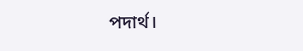পদার্থ।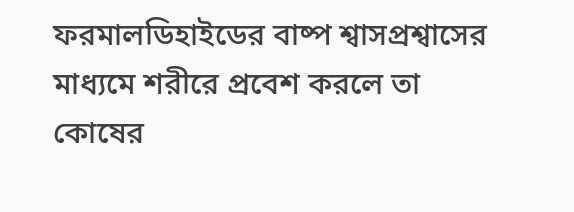ফরমালডিহাইডের বাষ্প শ্বাসপ্রশ্বাসের মাধ্যমে শরীরে প্রবেশ করলে তা কোষের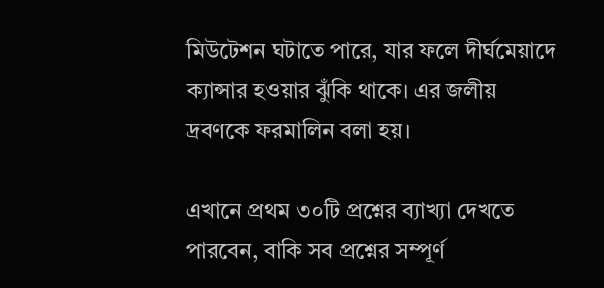মিউটেশন ঘটাতে পারে, যার ফলে দীর্ঘমেয়াদে ক্যান্সার হওয়ার ঝুঁকি থাকে। এর জলীয় দ্রবণকে ফরমালিন বলা হয়।

এখানে প্রথম ৩০টি প্রশ্নের ব্যাখ্যা দেখতে পারবেন, বাকি সব প্রশ্নের সম্পূর্ণ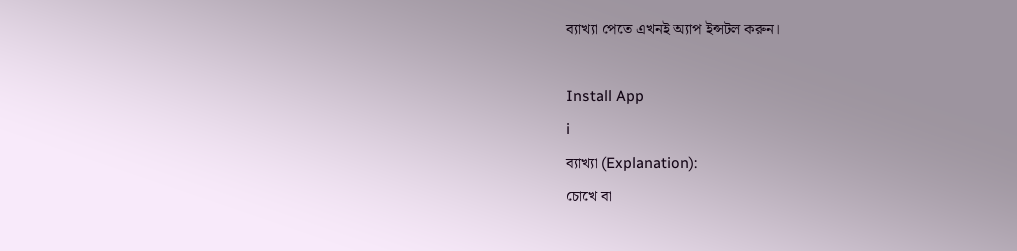ব্যাখ্যা পেতে এখনই অ্যাপ ইন্সটল করুন।

Install App
i
ব্যাখ্যা (Explanation):
চোখে বা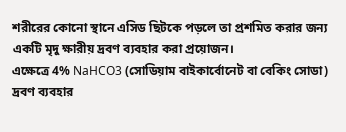শরীরের কোনো স্থানে এসিড ছিটকে পড়লে তা প্রশমিত করার জন্য একটি মৃদু ক্ষারীয় দ্রবণ ব্যবহার করা প্রয়োজন।
এক্ষেত্রে 4% NaHCO3 (সোডিয়াম বাইকার্বোনেট বা বেকিং সোডা) দ্রবণ ব্যবহার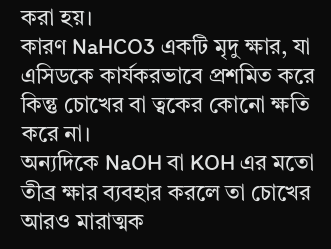করা হয়।
কারণ NaHCO3 একটি মৃদু ক্ষার, যা এসিডকে কার্যকরভাবে প্রশমিত করে কিন্তু চোখের বা ত্বকের কোনো ক্ষতি করে না।
অন্যদিকে NaOH বা KOH এর মতো তীব্র ক্ষার ব্যবহার করলে তা চোখের আরও মারাত্মক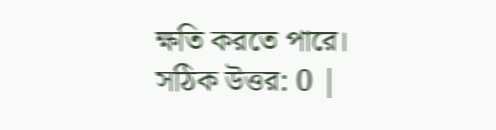ক্ষতি করতে পারে।
সঠিক উত্তর: 0 |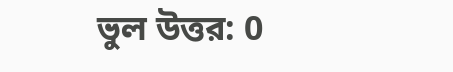ভুল উত্তর: 0